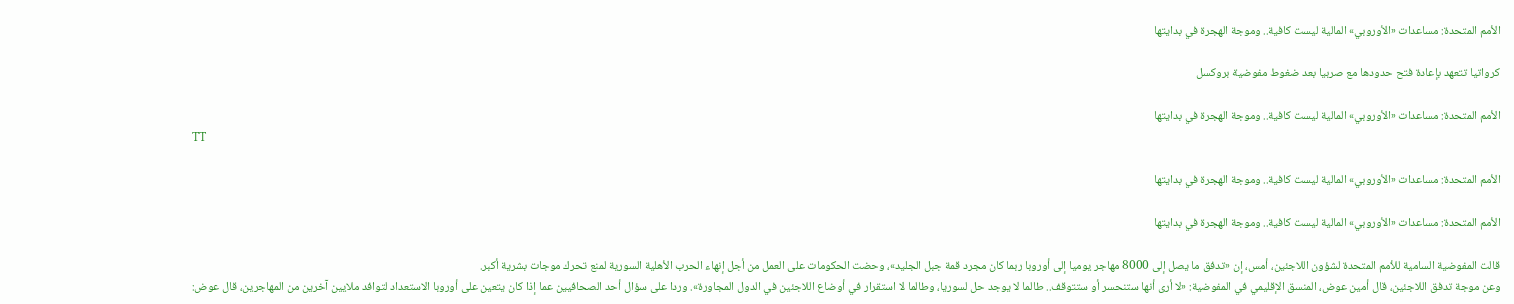الأمم المتحدة: مساعدات «الأوروبي» المالية ليست كافية.. وموجة الهجرة في بدايتها

كرواتيا تتعهد بإعادة فتح حدودها مع صربيا بعد ضغوط مفوضية بروكسل

الأمم المتحدة: مساعدات «الأوروبي» المالية ليست كافية.. وموجة الهجرة في بدايتها
TT

الأمم المتحدة: مساعدات «الأوروبي» المالية ليست كافية.. وموجة الهجرة في بدايتها

الأمم المتحدة: مساعدات «الأوروبي» المالية ليست كافية.. وموجة الهجرة في بدايتها

قالت المفوضية السامية للأمم المتحدة لشؤون اللاجئين، أمس، إن «تدفق ما يصل إلى 8000 مهاجر يوميا إلى أوروبا ربما كان مجرد قمة جبل الجليد»، وحضت الحكومات على العمل من أجل إنهاء الحرب الأهلية السورية لمنع تحرك موجات بشرية أكبر.
وعن موجة تدفق اللاجئين، قال أمين عوض، المنسق الإقليمي في المفوضية: «لا أرى أنها ستنحسر أو ستتوقف.. طالما لا يوجد حل لسوريا، وطالما لا استقرار في أوضاع اللاجئين في الدول المجاورة». وردا على سؤال أحد الصحافيين عما إذا كان يتعين على أوروبا الاستعداد لتوافد ملايين آخرين من المهاجرين، قال عوض: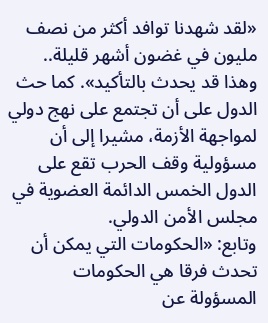«لقد شهدنا توافد أكثر من نصف مليون في غضون أشهر قليلة.. وهذا قد يحدث بالتأكيد». كما حث الدول على أن تجتمع على نهج دولي لمواجهة الأزمة، مشيرا إلى أن مسؤولية وقف الحرب تقع على الدول الخمس الدائمة العضوية في مجلس الأمن الدولي.
وتابع: «الحكومات التي يمكن أن تحدث فرقا هي الحكومات المسؤولة عن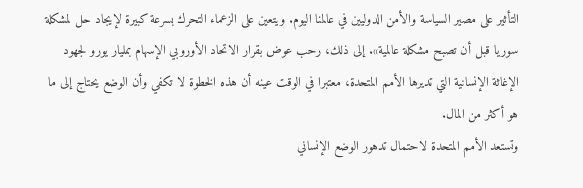التأثير على مصير السياسة والأمن الدوليين في عالمنا اليوم. ويتعين على الزعماء التحرك بسرعة كبيرة لإيجاد حل لمشكلة سوريا قبل أن تصبح مشكلة عالمية». إلى ذلك، رحب عوض بقرار الاتحاد الأوروبي الإسهام بمليار يورو لجهود الإغاثة الإنسانية التي تديرها الأمم المتحدة، معتبرا في الوقت عينه أن هذه الخطوة لا تكفي وأن الوضع يحتاج إلى ما هو أكثر من المال.
وتستعد الأمم المتحدة لاحتمال تدهور الوضع الإنساني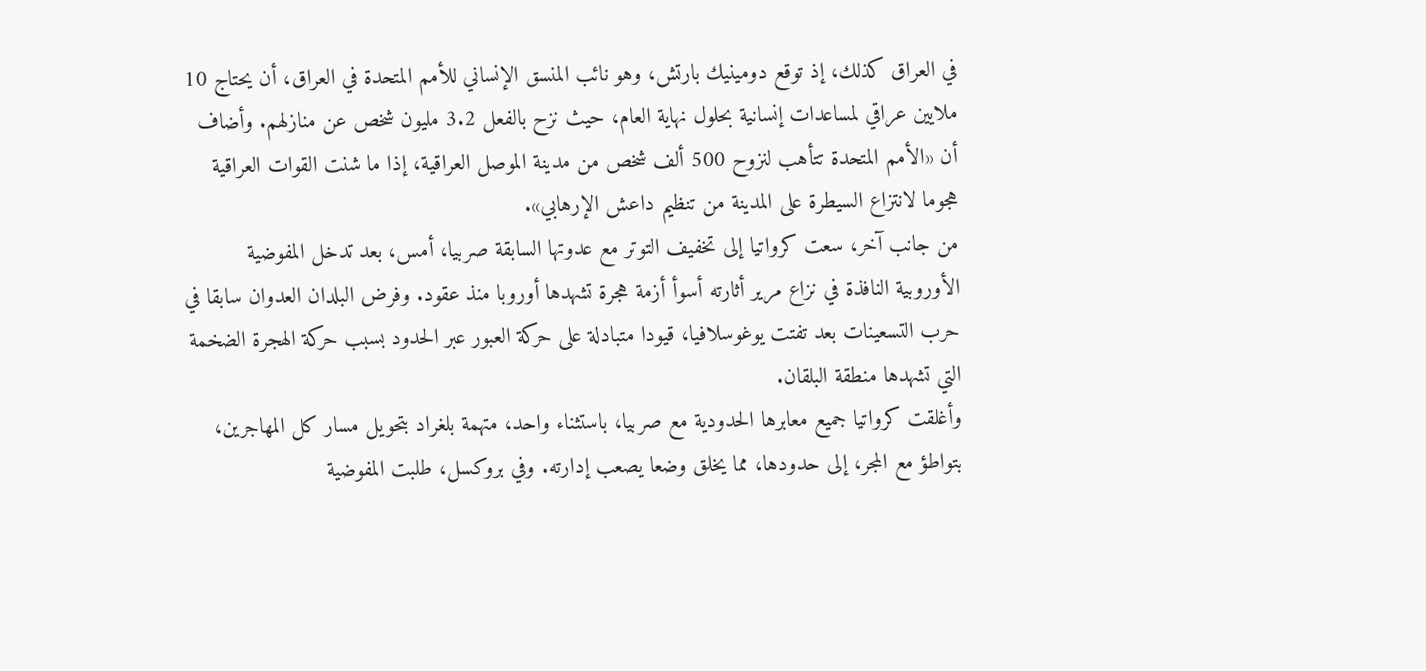في العراق كذلك، إذ توقع دومينيك بارتش، وهو نائب المنسق الإنساني للأمم المتحدة في العراق، أن يحتاج 10 ملايين عراقي لمساعدات إنسانية بحلول نهاية العام، حيث نزح بالفعل 3.2 مليون شخص عن منازلهم. وأضاف أن «الأمم المتحدة تتأهب لنزوح 500 ألف شخص من مدينة الموصل العراقية، إذا ما شنت القوات العراقية هجوما لانتزاع السيطرة على المدينة من تنظيم داعش الإرهابي».
من جانب آخر، سعت كرواتيا إلى تخفيف التوتر مع عدوتها السابقة صربيا، أمس، بعد تدخل المفوضية الأوروبية النافذة في نزاع مرير أثارته أسوأ أزمة هجرة تشهدها أوروبا منذ عقود. وفرض البلدان العدوان سابقا في حرب التسعينات بعد تفتت يوغوسلافيا، قيودا متبادلة على حركة العبور عبر الحدود بسبب حركة الهجرة الضخمة التي تشهدها منطقة البلقان.
وأغلقت كرواتيا جميع معابرها الحدودية مع صربيا، باستثناء واحد، متهمة بلغراد بتحويل مسار كل المهاجرين، بتواطؤ مع المجر، إلى حدودها، مما يخلق وضعا يصعب إدارته. وفي بروكسل، طلبت المفوضية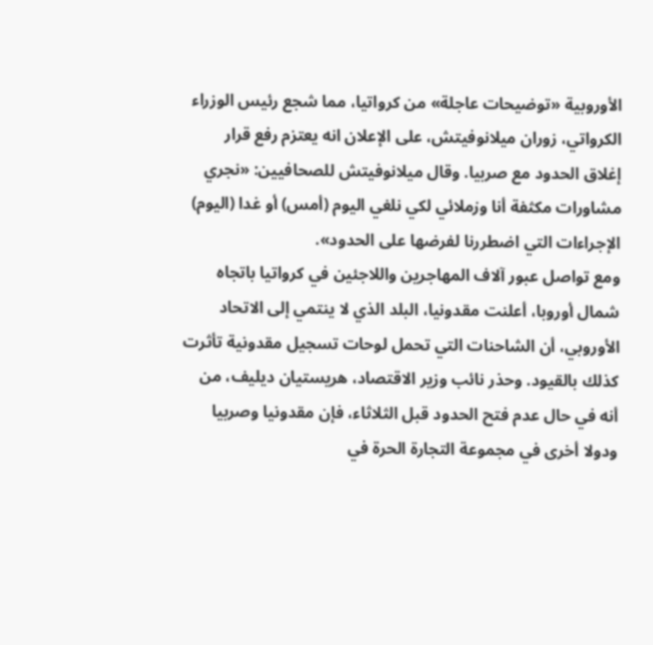الأوروبية «توضيحات عاجلة» من كرواتيا، مما شجع رئيس الوزراء الكرواتي، زوران ميلانوفيتش، على الإعلان انه يعتزم رفع قرار إغلاق الحدود مع صربيا. وقال ميلانوفيتش للصحافيين: «نجري مشاورات مكثفة أنا وزملائي لكي نلغي اليوم (أمس) أو غدا (اليوم) الإجراءات التي اضطررنا لفرضها على الحدود».
ومع تواصل عبور آلاف المهاجرين واللاجئين في كرواتيا باتجاه شمال أوروبا، أعلنت مقدونيا، البلد الذي لا ينتمي إلى الاتحاد الأوروبي، أن الشاحنات التي تحمل لوحات تسجيل مقدونية تأثرت كذلك بالقيود. وحذر نائب وزير الاقتصاد، هريستيان ديليف، من أنه في حال عدم فتح الحدود قبل الثلاثاء، فإن مقدونيا وصربيا ودولا أخرى في مجموعة التجارة الحرة في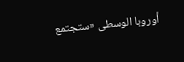أوروبا الوسطى «ستجتمع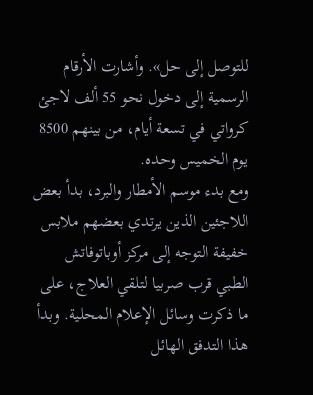للتوصل إلى حل». وأشارت الأرقام الرسمية إلى دخول نحو 55 ألف لاجئ كرواتي في تسعة أيام، من بينهم 8500 يوم الخميس وحده.
ومع بدء موسم الأمطار والبرد، بدأ بعض اللاجئين الذين يرتدي بعضهم ملابس خفيفة التوجه إلى مركز أوباتوفاتش الطبي قرب صربيا لتلقي العلاج، على ما ذكرت وسائل الإعلام المحلية. وبدأ هذا التدفق الهائل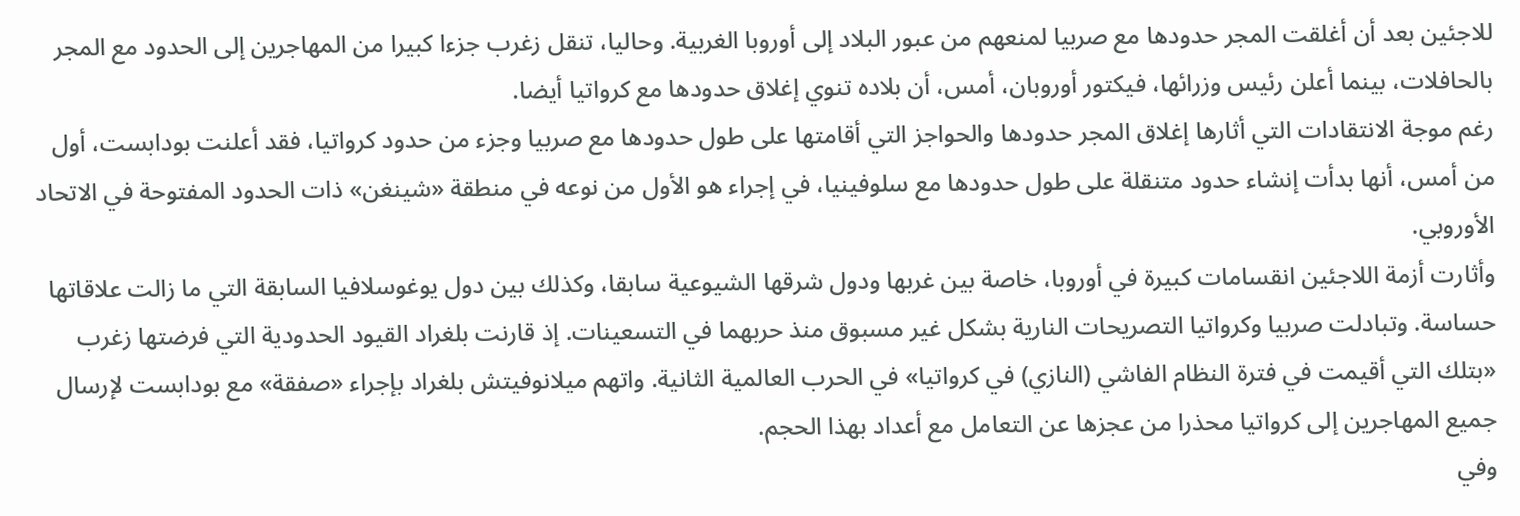للاجئين بعد أن أغلقت المجر حدودها مع صربيا لمنعهم من عبور البلاد إلى أوروبا الغربية. وحاليا، تنقل زغرب جزءا كبيرا من المهاجرين إلى الحدود مع المجر بالحافلات، بينما أعلن رئيس وزرائها، فيكتور أوروبان، أمس، أن بلاده تنوي إغلاق حدودها مع كرواتيا أيضا.
رغم موجة الانتقادات التي أثارها إغلاق المجر حدودها والحواجز التي أقامتها على طول حدودها مع صربيا وجزء من حدود كرواتيا، فقد أعلنت بودابست، أول من أمس، أنها بدأت إنشاء حدود متنقلة على طول حدودها مع سلوفينيا، في إجراء هو الأول من نوعه في منطقة «شينغن» ذات الحدود المفتوحة في الاتحاد الأوروبي.
وأثارت أزمة اللاجئين انقسامات كبيرة في أوروبا، خاصة بين غربها ودول شرقها الشيوعية سابقا، وكذلك بين دول يوغوسلافيا السابقة التي ما زالت علاقاتها حساسة. وتبادلت صربيا وكرواتيا التصريحات النارية بشكل غير مسبوق منذ حربهما في التسعينات. إذ قارنت بلغراد القيود الحدودية التي فرضتها زغرب «بتلك التي أقيمت في فترة النظام الفاشي (النازي) في كرواتيا» في الحرب العالمية الثانية. واتهم ميلانوفيتش بلغراد بإجراء «صفقة» مع بودابست لإرسال جميع المهاجرين إلى كرواتيا محذرا من عجزها عن التعامل مع أعداد بهذا الحجم.
وفي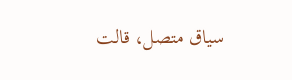سياق متصل، قالت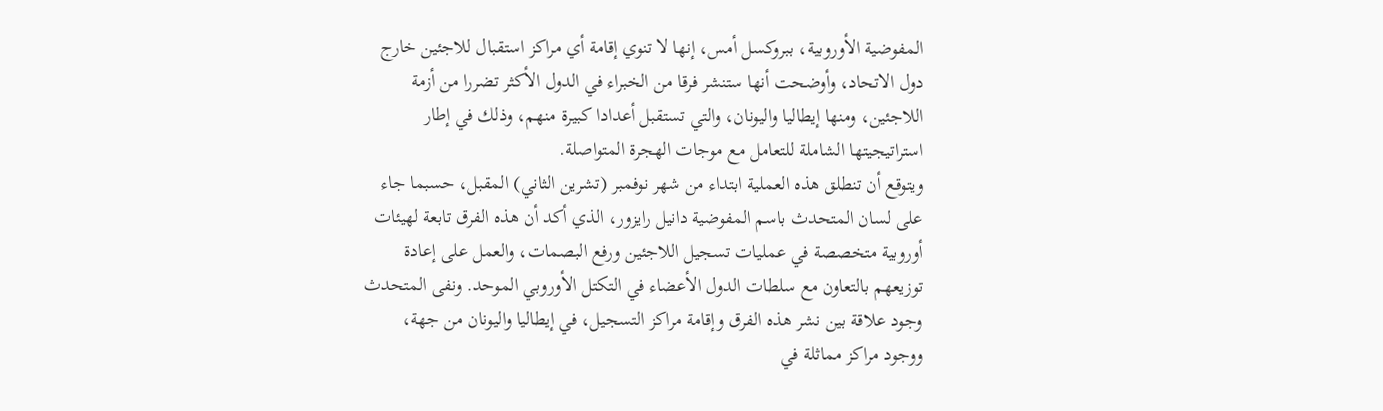المفوضية الأوروبية، ببروكسل أمس، إنها لا تنوي إقامة أي مراكز استقبال للاجئين خارج دول الاتحاد، وأوضحت أنها ستنشر فرقا من الخبراء في الدول الأكثر تضررا من أزمة اللاجئين، ومنها إيطاليا واليونان، والتي تستقبل أعدادا كبيرة منهم، وذلك في إطار استراتيجيتها الشاملة للتعامل مع موجات الهجرة المتواصلة.
ويتوقع أن تنطلق هذه العملية ابتداء من شهر نوفمبر (تشرين الثاني) المقبل، حسبما جاء على لسان المتحدث باسم المفوضية دانيل رايزور، الذي أكد أن هذه الفرق تابعة لهيئات أوروبية متخصصة في عمليات تسجيل اللاجئين ورفع البصمات، والعمل على إعادة توزيعهم بالتعاون مع سلطات الدول الأعضاء في التكتل الأوروبي الموحد. ونفى المتحدث وجود علاقة بين نشر هذه الفرق وإقامة مراكز التسجيل، في إيطاليا واليونان من جهة، ووجود مراكز مماثلة في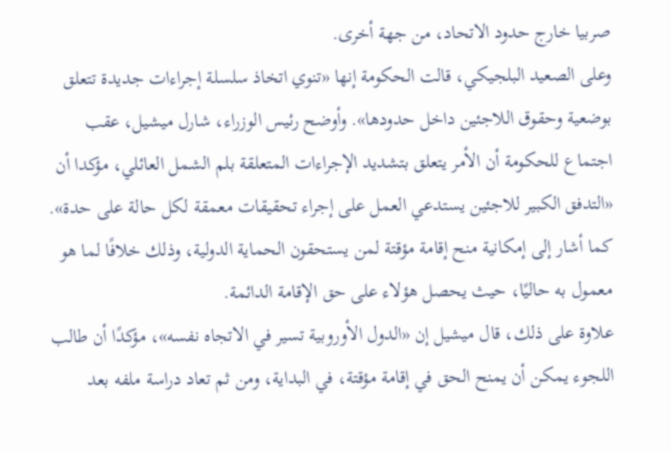صربيا خارج حدود الاتحاد، من جهة أخرى.
وعلى الصعيد البلجيكي، قالت الحكومة إنها «تنوي اتخاذ سلسلة إجراءات جديدة تتعلق بوضعية وحقوق اللاجئين داخل حدودها». وأوضح رئيس الوزراء، شارل ميشيل، عقب اجتماع للحكومة أن الأمر يتعلق بتشديد الإجراءات المتعلقة بلم الشمل العائلي، مؤكدا أن «التدفق الكبير للاجئين يستدعي العمل على إجراء تحقيقات معمقة لكل حالة على حدة». كما أشار إلى إمكانية منح إقامة مؤقتة لمن يستحقون الحماية الدولية، وذلك خلافًا لما هو معمول به حاليًا، حيث يحصل هؤلاء على حق الإقامة الدائمة.
علاوة على ذلك، قال ميشيل إن «الدول الأوروبية تسير في الاتجاه نفسه»، مؤكدًا أن طالب اللجوء يمكن أن يمنح الحق في إقامة مؤقتة، في البداية، ومن ثم تعاد دراسة ملفه بعد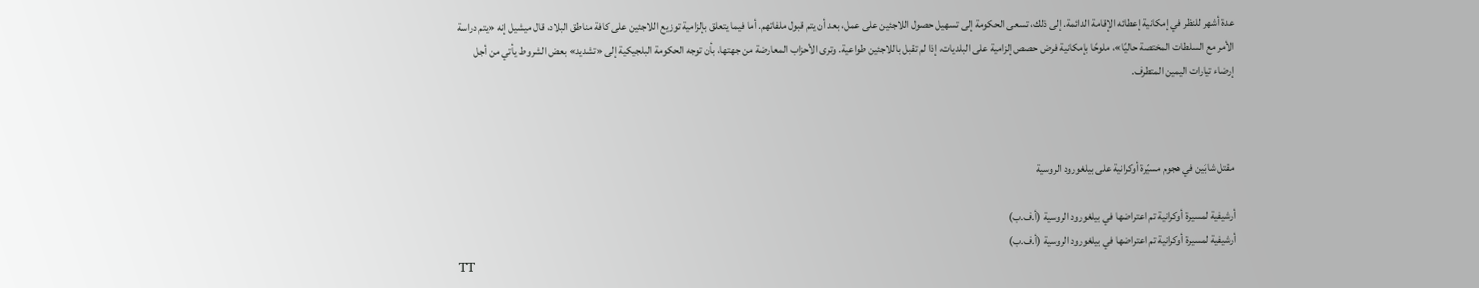عدة أشهر للنظر في إمكانية إعطائه الإقامة الدائمة. إلى ذلك، تسعى الحكومة إلى تسهيل حصول اللاجئين على عمل، بعد أن يتم قبول ملفاتهم. أما فيما يتعلق بإلزامية توزيع اللاجئين على كافة مناطق البلاد، قال ميشيل إنه «يتم دراسة الأمر مع السلطات المختصة حاليًا»، ملوحًا بإمكانية فرض حصص إلزامية على البلديات، إذا لم تقبل باللاجئين طواعية. وترى الأحزاب المعارضة من جهتها، بأن توجه الحكومة البلجيكية إلى «تشديد» بعض الشروط يأتي من أجل إرضاء تيارات اليمين المتطرف.



مقتل شابَين في هجوم مسيّرة أوكرانية على بيلغورود الروسية

أرشيفية لمسيرة أوكرانية تم اعتراضها في بيلغورود الروسية (أ.ف.ب)
أرشيفية لمسيرة أوكرانية تم اعتراضها في بيلغورود الروسية (أ.ف.ب)
TT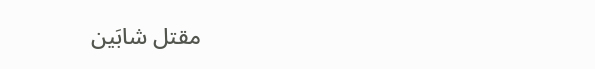مقتل شابَين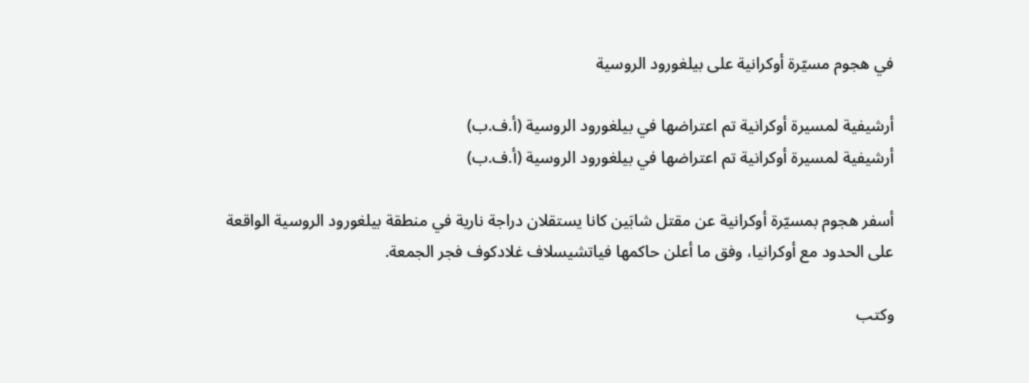في هجوم مسيّرة أوكرانية على بيلغورود الروسية

أرشيفية لمسيرة أوكرانية تم اعتراضها في بيلغورود الروسية (أ.ف.ب)
أرشيفية لمسيرة أوكرانية تم اعتراضها في بيلغورود الروسية (أ.ف.ب)

أسفر هجوم بمسيّرة أوكرانية عن مقتل شابَين كانا يستقلان دراجة نارية في منطقة بيلغورود الروسية الواقعة على الحدود مع أوكرانيا، وفق ما أعلن حاكمها فياتشيسلاف غلادكوف فجر الجمعة.

وكتب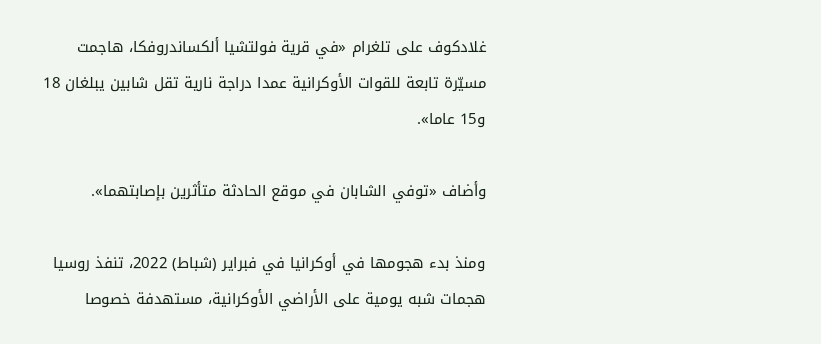غلادكوف على تلغرام «في قرية فولتشيا ألكساندروفكا، هاجمت مسيّرة تابعة للقوات الأوكرانية عمدا دراجة نارية تقل شابين يبلغان 18 و15 عاما».

وأضاف «توفي الشابان في موقع الحادثة متأثرين بإصابتهما».

ومنذ بدء هجومها في أوكرانيا في فبراير (شباط) 2022، تنفذ روسيا هجمات شبه يومية على الأراضي الأوكرانية، مستهدفة خصوصا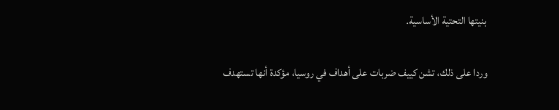بنيتها التحتية الأساسية.

وردا على ذلك، تشن كييف ضربات على أهداف في روسيا، مؤكدة أنها تستهدف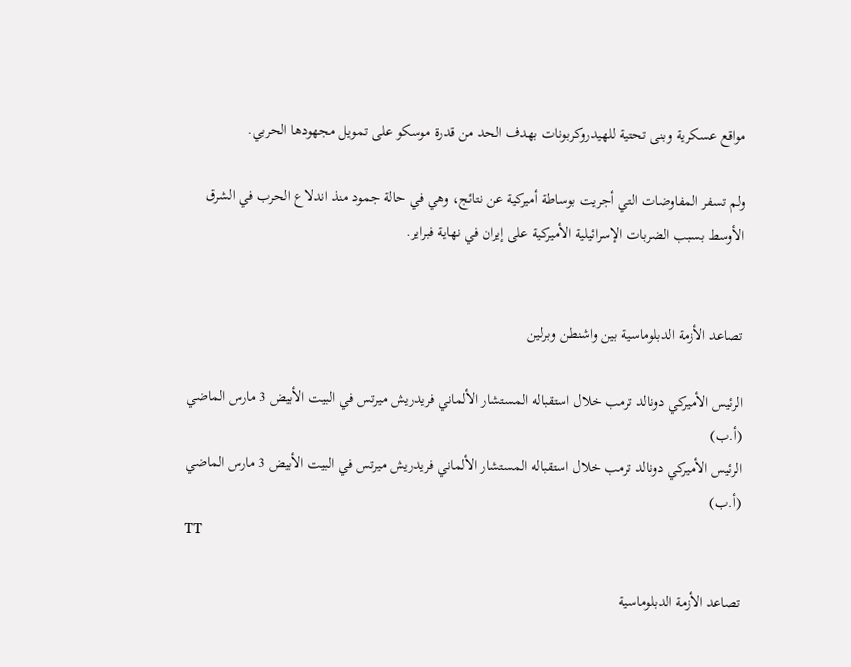مواقع عسكرية وبنى تحتية للهيدروكربونات بهدف الحد من قدرة موسكو على تمويل مجهودها الحربي.

ولم تسفر المفاوضات التي أجريت بوساطة أميركية عن نتائج، وهي في حالة جمود منذ اندلاع الحرب في الشرق الأوسط بسبب الضربات الإسرائيلية الأميركية على إيران في نهاية فبراير.


تصاعد الأزمة الدبلوماسية بين واشنطن وبرلين

الرئيس الأميركي دونالد ترمب خلال استقباله المستشار الألماني فريدريش ميرتس في البيت الأبيض 3 مارس الماضي (أ.ب)
الرئيس الأميركي دونالد ترمب خلال استقباله المستشار الألماني فريدريش ميرتس في البيت الأبيض 3 مارس الماضي (أ.ب)
TT

تصاعد الأزمة الدبلوماسية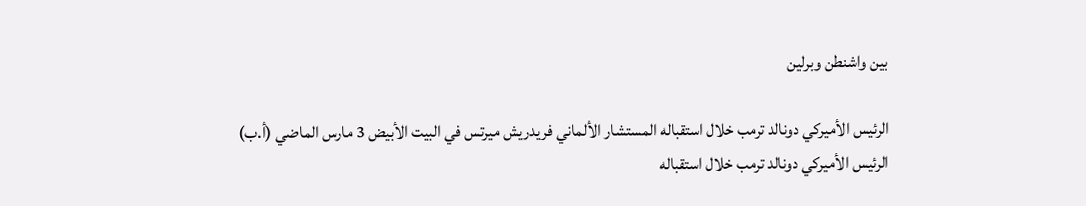بين واشنطن وبرلين

الرئيس الأميركي دونالد ترمب خلال استقباله المستشار الألماني فريدريش ميرتس في البيت الأبيض 3 مارس الماضي (أ.ب)
الرئيس الأميركي دونالد ترمب خلال استقباله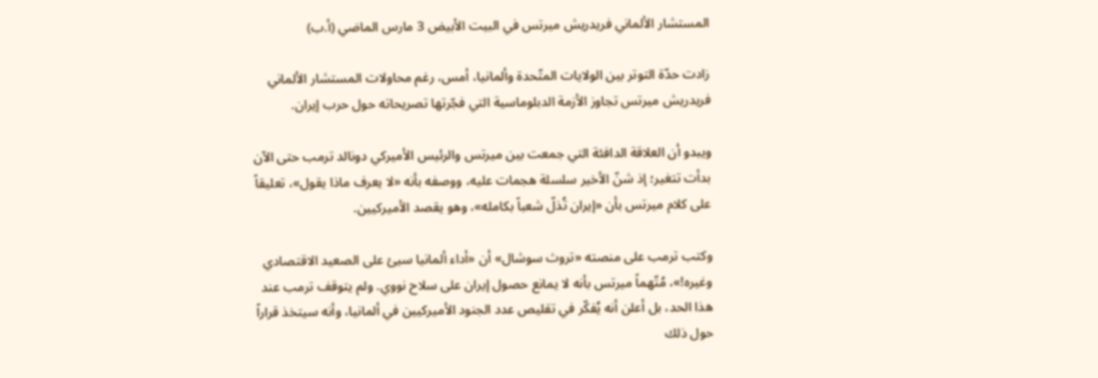المستشار الألماني فريدريش ميرتس في البيت الأبيض 3 مارس الماضي (أ.ب)

زادت حدّة التوتر بين الولايات المتّحدة وألمانيا، أمس، رغم محاولات المستشار الألماني فريدريش ميرتس تجاوز الأزمة الدبلوماسية التي فجّرتها تصريحاته حول حرب إيران.

ويبدو أن العلاقة الدافئة التي جمعت بين ميرتس والرئيس الأميركي دونالد ترمب حتى الآن بدأت تتغير؛ إذ شنّ الأخير سلسلة هجمات عليه، ووصفه بأنه «لا يعرف ماذا يقول»، تعليقاً على كلام ميرتس بأن «إيران تُذلّ شعباً بكامله»، وهو يقصد الأميركيين.

وكتب ترمب على منصته «تروث سوشال» أن «أداء ألمانيا سيئ على الصعيد الاقتصادي وغيره!»، مُتّهماً ميرتس بأنه لا يمانع حصول إيران على سلاح نووي. ولم يتوقف ترمب عند هذا الحد، بل أعلن أنه يُفكّر في تقليص عدد الجنود الأميركيين في ألمانيا، وأنه سيتخذ قراراً حول ذلك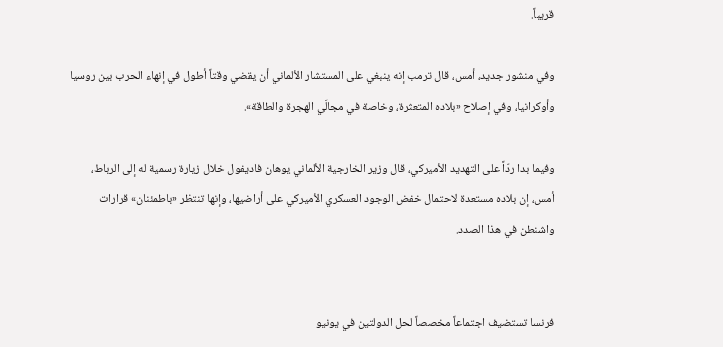قريباً.

وفي منشور جديد، أمس، قال ترمب إنه ينبغي على المستشار الألماني أن يقضي وقتاً أطول في إنهاء الحرب بين روسيا وأوكرانيا، وفي إصلاح «بلاده المتعثرة، وخاصة في مجالَي الهجرة والطاقة».

وفيما بدا ردّاً على التهديد الأميركي، قال وزير الخارجية الألماني يوهان فاديفول خلال زيارة رسمية له إلى الرباط، أمس، إن بلاده مستعدة لاحتمال خفض الوجود العسكري الأميركي على أراضيها، وإنها تنتظر «باطمئنان» قرارات واشنطن في هذا الصدد.


فرنسا تستضيف اجتماعاً مخصصاً لحل الدولتين في يونيو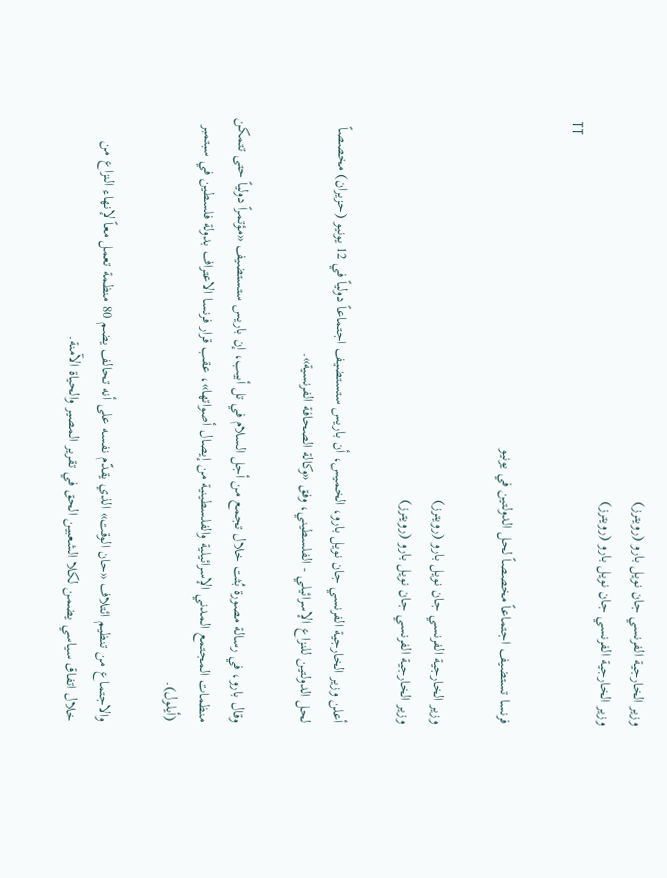وزير الخارجية الفرنسي جان نويل بارو (رويترز)
وزير الخارجية الفرنسي جان نويل بارو (رويترز)
TT

فرنسا تستضيف اجتماعاً مخصصاً لحل الدولتين في يونيو

وزير الخارجية الفرنسي جان نويل بارو (رويترز)
وزير الخارجية الفرنسي جان نويل بارو (رويترز)

أعلن وزير الخارجية الفرنسي جان نويل بارو، الخميس، أن باريس ستستضيف اجتماعاً دولياً في 12 يونيو (حزيران) مخصصاً لحل الدولتين للنزاع الإسرائيلي - الفلسطيني، وفق «وكالة الصحافة الفرنسية».

وقال بارو، في رسالة مصورة بُثت خلال تجمع من أجل السلام في تل أبيب، إن باريس ستستضيف «مؤتمراً دولياً حتى تتمكن منظمات المجتمع المدني الإسرائيلية والفلسطينية من إيصال أصواتها»، عقب قرار فرنسا الاعتراف بدولة فلسطين في سبتمبر (أيلول).

والاجتماع من تنظيم ائتلاف «حان الوقت» الذي يقدّم نفسه على أنه تحالف يضم 80 منظمة تعمل معاً لإنهاء النزاع من خلال اتفاق سياسي يضمن لكلا الشعبين الحق في تقرير المصير والحياة الآمنة.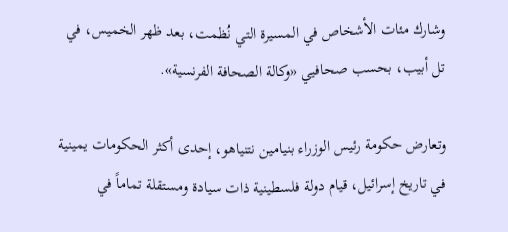وشارك مئات الأشخاص في المسيرة التي نُظمت، بعد ظهر الخميس، في تل أبيب، بحسب صحافيي «وكالة الصحافة الفرنسية».

وتعارض حكومة رئيس الوزراء بنيامين نتنياهو، إحدى أكثر الحكومات يمينية في تاريخ إسرائيل، قيام دولة فلسطينية ذات سيادة ومستقلة تماماً في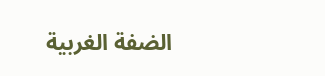الضفة الغربية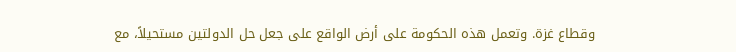وقطاع غزة. وتعمل هذه الحكومة على أرض الواقع على جعل حل الدولتين مستحيلاً، مع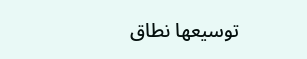توسيعها نطاق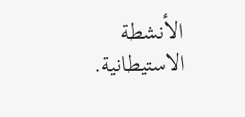الأنشطة الاستيطانية.